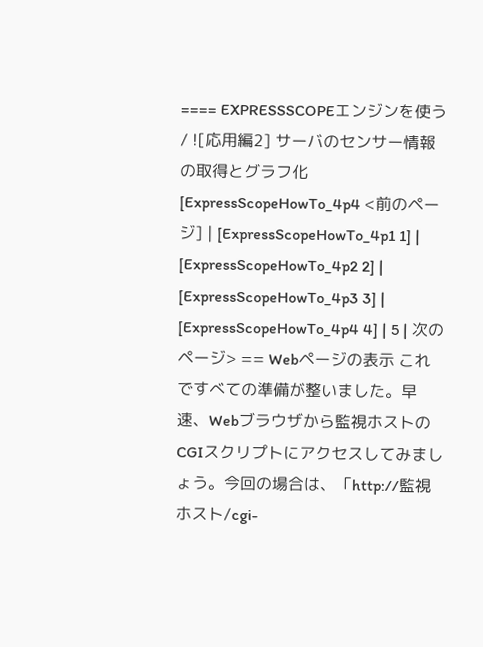==== EXPRESSSCOPEエンジンを使う / ![応用編2] サーバのセンサー情報の取得とグラフ化 [ExpressScopeHowTo_4p4 <前のページ] | [ExpressScopeHowTo_4p1 1] | [ExpressScopeHowTo_4p2 2] | [ExpressScopeHowTo_4p3 3] | [ExpressScopeHowTo_4p4 4] | 5 | 次のページ> == Webページの表示 これですべての準備が整いました。早速、Webブラウザから監視ホストのCGIスクリプトにアクセスしてみましょう。今回の場合は、「http://監視ホスト/cgi-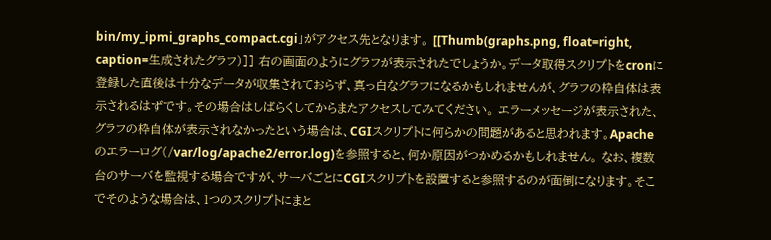bin/my_ipmi_graphs_compact.cgi」がアクセス先となります。 [[Thumb(graphs.png, float=right, caption=生成されたグラフ)]] 右の画面のようにグラフが表示されたでしょうか。データ取得スクリプトをcronに登録した直後は十分なデータが収集されておらず、真っ白なグラフになるかもしれませんが、グラフの枠自体は表示されるはずです。その場合はしばらくしてからまたアクセスしてみてください。 エラーメッセージが表示された、グラフの枠自体が表示されなかったという場合は、CGIスクリプトに何らかの問題があると思われます。Apacheのエラーログ(/var/log/apache2/error.log)を参照すると、何か原因がつかめるかもしれません。 なお、複数台のサーバを監視する場合ですが、サーバごとにCGIスクリプトを設置すると参照するのが面倒になります。そこでそのような場合は、1つのスクリプトにまと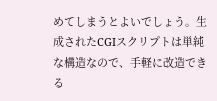めてしまうとよいでしょう。生成されたCGIスクリプトは単純な構造なので、手軽に改造できる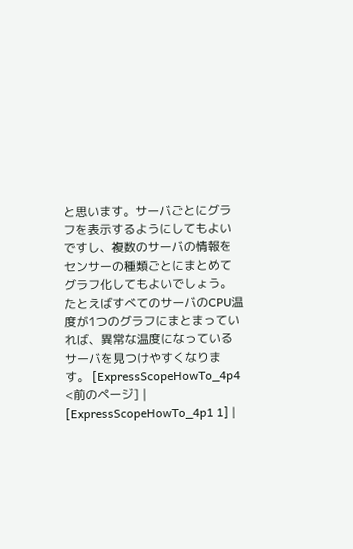と思います。サーバごとにグラフを表示するようにしてもよいですし、複数のサーバの情報をセンサーの種類ごとにまとめてグラフ化してもよいでしょう。たとえばすべてのサーバのCPU温度が1つのグラフにまとまっていれば、異常な温度になっているサーバを見つけやすくなります。 [ExpressScopeHowTo_4p4 <前のページ] | [ExpressScopeHowTo_4p1 1] |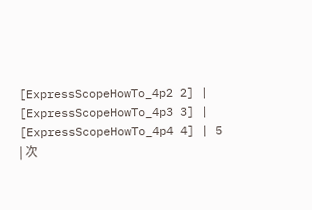[ExpressScopeHowTo_4p2 2] | [ExpressScopeHowTo_4p3 3] | [ExpressScopeHowTo_4p4 4] | 5 | 次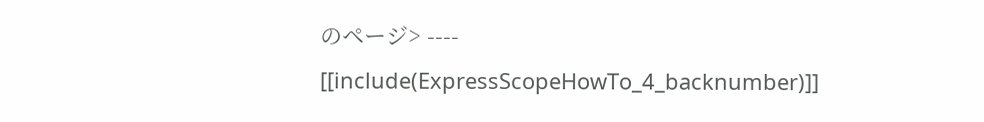のページ> ---- [[include(ExpressScopeHowTo_4_backnumber)]]